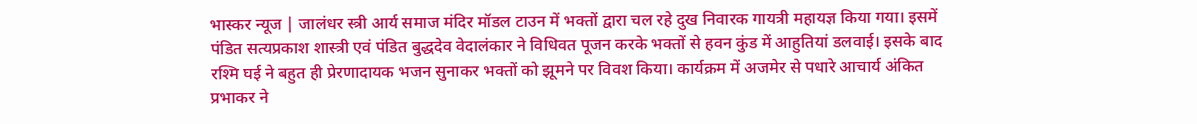भास्कर न्यूज | जालंधर स्त्री आर्य समाज मंदिर मॉडल टाउन में भक्तों द्वारा चल रहे दुख निवारक गायत्री महायज्ञ किया गया। इसमें पंडित सत्यप्रकाश शास्त्री एवं पंडित बुद्धदेव वेदालंकार ने विधिवत पूजन करके भक्तों से हवन कुंड में आहुतियां डलवाई। इसके बाद रश्मि घई ने बहुत ही प्रेरणादायक भजन सुनाकर भक्तों को झूमने पर विवश किया। कार्यक्रम में अजमेर से पधारे आचार्य अंकित प्रभाकर ने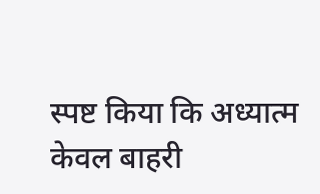स्पष्ट किया कि अध्यात्म केवल बाहरी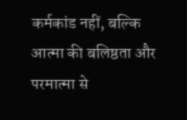कर्मकांड नहीं, बल्कि आत्मा की बलिष्ठता और परमात्मा से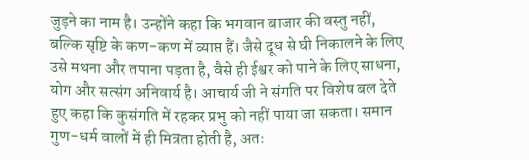जुड़ने का नाम है। उन्होंने कहा कि भगवान बाजार की वस्तु नहीं, बल्कि सृष्टि के कण-कण में व्याप्त हैं। जैसे दूध से घी निकालने के लिए उसे मथना और तपाना पड़ता है, वैसे ही ईश्वर को पाने के लिए साधना, योग और सत्संग अनिवार्य है। आचार्य जी ने संगति पर विशेष बल देते हुए कहा कि कुसंगति में रहकर प्रभु को नहीं पाया जा सकता। समान गुण-धर्म वालों में ही मित्रता होती है, अतः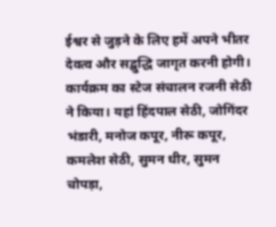ईश्वर से जुड़ने के लिए हमें अपने भीतर देवत्व और सद्बुद्धि जागृत करनी होगी। कार्यक्रम का स्टेज संचालन रजनी सेठी ने किया। यहां हिंदपाल सेठी, जोगिंदर भंडारी, मनोज कपूर, नीरू कपूर, कमलेश सेठी, सुमन धीर, सुमन चोपड़ा,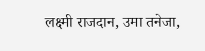लक्ष्मी राजदान, उमा तनेजा,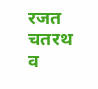रजत चतरथ व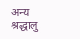अन्य श्रद्धालु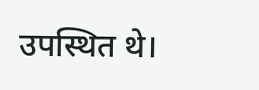उपस्थित थे।